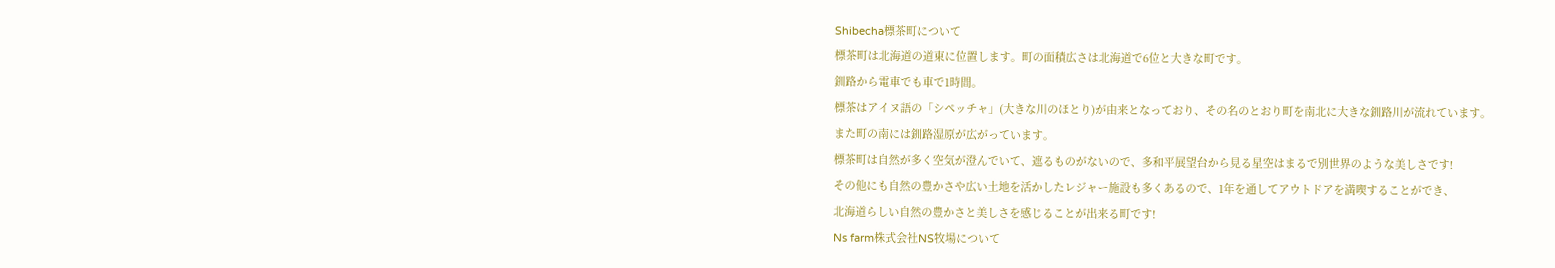Shibecha標茶町について
標茶町は北海道の道東に位置します。町の面積広さは北海道で6位と大きな町です。
釧路から電車でも車で1時間。
標茶はアイヌ語の「シペッチャ」(大きな川のほとり)が由来となっており、その名のとおり町を南北に大きな釧路川が流れています。
また町の南には釧路湿原が広がっています。
標茶町は自然が多く空気が澄んでいて、遮るものがないので、多和平展望台から見る星空はまるで別世界のような美しさです!
その他にも自然の豊かさや広い土地を活かしたレジャー施設も多くあるので、1年を通してアウトドアを満喫することができ、
北海道らしい自然の豊かさと美しさを感じることが出来る町です!
Ns farm株式会社NS牧場について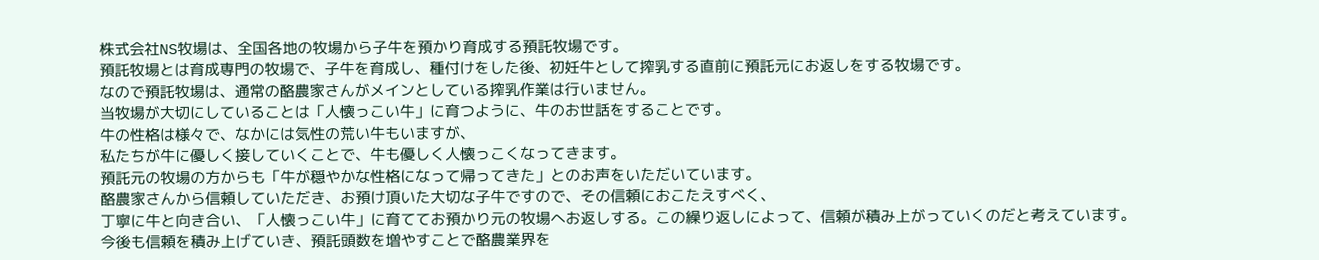株式会社NS牧場は、全国各地の牧場から子牛を預かり育成する預託牧場です。
預託牧場とは育成専門の牧場で、子牛を育成し、種付けをした後、初妊牛として搾乳する直前に預託元にお返しをする牧場です。
なので預託牧場は、通常の酪農家さんがメインとしている搾乳作業は行いません。
当牧場が大切にしていることは「人懐っこい牛」に育つように、牛のお世話をすることです。
牛の性格は様々で、なかには気性の荒い牛もいますが、
私たちが牛に優しく接していくことで、牛も優しく人懐っこくなってきます。
預託元の牧場の方からも「牛が穏やかな性格になって帰ってきた」とのお声をいただいています。
酪農家さんから信頼していただき、お預け頂いた大切な子牛ですので、その信頼におこたえすべく、
丁寧に牛と向き合い、「人懐っこい牛」に育ててお預かり元の牧場へお返しする。この繰り返しによって、信頼が積み上がっていくのだと考えています。
今後も信頼を積み上げていき、預託頭数を増やすことで酪農業界を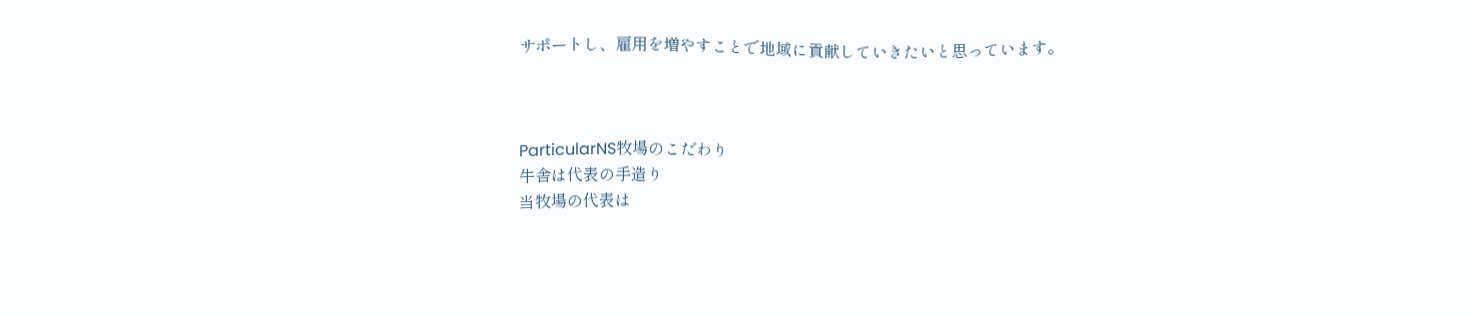サポートし、雇用を増やすことで地域に貢献していきたいと思っています。



ParticularNS牧場のこだわり
牛舎は代表の手造り
当牧場の代表は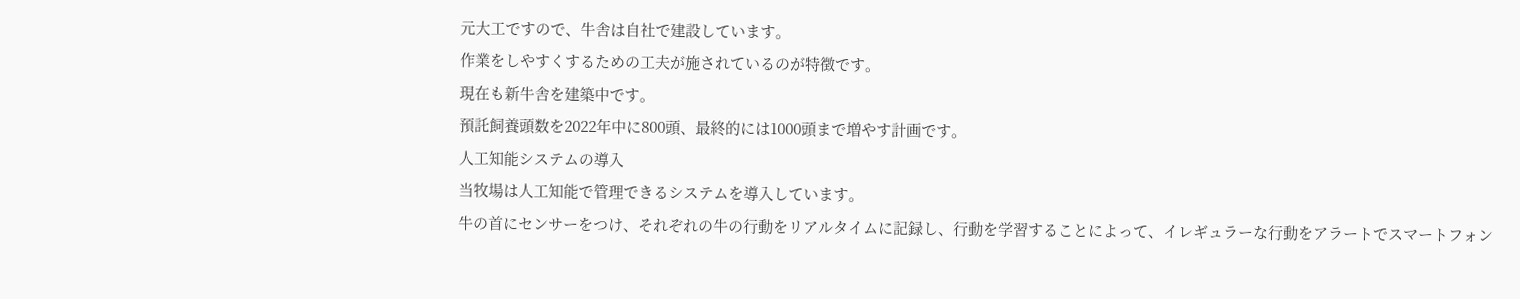元大工ですので、牛舎は自社で建設しています。
作業をしやすくするための工夫が施されているのが特徴です。
現在も新牛舎を建築中です。
預託飼養頭数を2022年中に800頭、最終的には1000頭まで増やす計画です。
人工知能システムの導入
当牧場は人工知能で管理できるシステムを導入しています。
牛の首にセンサーをつけ、それぞれの牛の行動をリアルタイムに記録し、行動を学習することによって、イレギュラーな行動をアラートでスマートフォン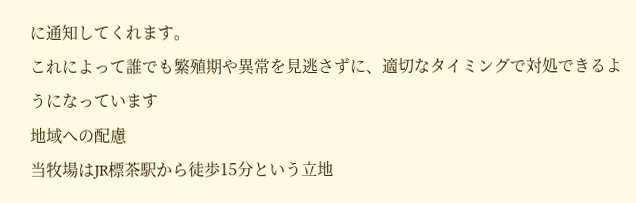に通知してくれます。
これによって誰でも繁殖期や異常を見逃さずに、適切なタイミングで対処できるようになっています
地域への配慮
当牧場はJR標茶駅から徒歩15分という立地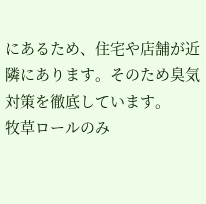にあるため、住宅や店舗が近隣にあります。そのため臭気対策を徹底しています。
牧草ロールのみ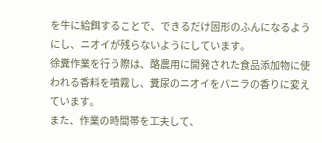を牛に給餌することで、できるだけ固形のふんになるようにし、ニオイが残らないようにしています。
徐糞作業を行う際は、酪農用に開発された食品添加物に使われる香料を噴霧し、糞尿のニオイをバニラの香りに変えています。
また、作業の時間帯を工夫して、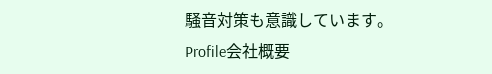騒音対策も意識しています。
Profile会社概要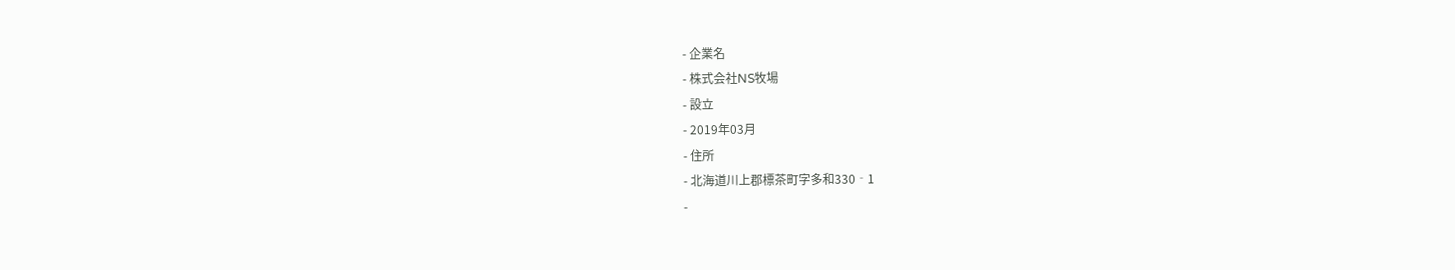- 企業名
- 株式会社NS牧場
- 設立
- 2019年03月
- 住所
- 北海道川上郡標茶町字多和330‐1
-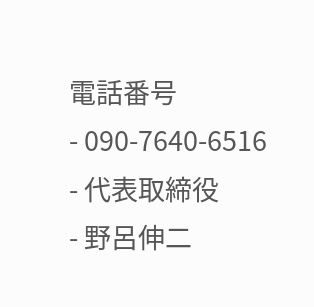電話番号
- 090-7640-6516
- 代表取締役
- 野呂伸二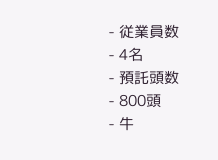- 従業員数
- 4名
- 預託頭数
- 800頭
- 牛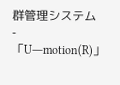群管理システム
- 「U―motion(R)」